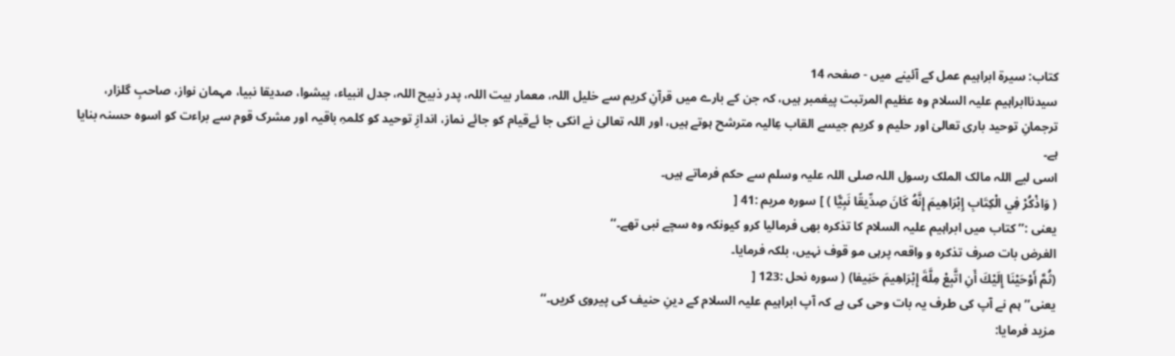کتاب: سیرۃ ابراہیم عمل کے آئینے میں - صفحہ 14
سیدناابراہیم علیہ السلام وہ عظیم المرتبت پیغمبر ہیں، کہ جن کے بارے میں قرآنِ کریم سے خلیل اللہ، معمار بیت اللہ، پدر ذبیح اللہ، جدل انبیاء، پیشوا، صدیقا نبیا، مہمان نواز، صاحبِ گلزار، ترجمانِ توحید باری تعالیٰ اور حلیم و کریم جیسے القاب عِالیہ مترشح ہوتے ہیں، اور اللہ تعالیٰ نے انکی جا ئےقیام کو جائے نماز، اندازِ توحید کو کلمہِ باقیہ اور مشرک قوم سے براءت کو اسوہ حسنہ بنایا ہے۔
اسی لیے اللہ مالک الملک رسول اللہ صلی اللہ علیہ وسلم سے حکم فرماتے ہیں۔
( وَاذْكُرْ فِي الْكِتَابِ إِبْرَاهِيمَ إِنَّهُ كَانَ صِدِّيقًا نَبِيًّا ) ] سورہ مریم :41 [
یعنی :’’ کتاب میں ابراہیم علیہ السلام کا تذکرہ بھی فرمالیا کرو کیونکہ وہ سچے نبی تھے۔‘‘
الغرض بات صرف تذکرہ و واقعہ پرہی مو قوف نہیں، بلکہ فرمایا۔
(ثُمَّ أَوْحَيْنَا إِلَيْكَ أَنِ اتَّبِعْ مِلَّةَ إِبْرَاهِيمَ حَنِيفا) ( سورہ نحل :123 [
یعنی’’ ہم نے آپ کی طرف یہ بات وحی کی ہے کہ آپ ابراہیم علیہ السلام کے دینِ حنیف کی پیروی کریں۔‘‘
مزید فرمایا: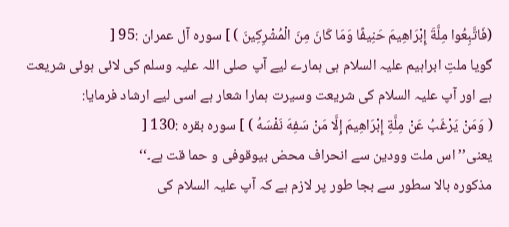(فَاتَّبِعُوا مِلَّةَ إِبْرَاهِيمَ حَنِيفًا وَمَا كَانَ مِنَ الْمُشْرِكِينَ ) ] سورہ آل عمران :95 [
گویا ملتِ ابراہیم علیہ السلام ہی ہمارے لیے آپ صلی اللہ علیہ وسلم کی لائی ہوئی شریعت ہے اور آپ علیہ السلام کی شریعت وسیرت ہمارا شعار ہے اسی لیے ارشاد فرمایا:
( وَمَنْ يَرْغَبُ عَنْ مِلَّةِ إِبْرَاهِيمَ إِلَّا مَنْ سَفِهَ نَفْسَهُ ) ] سورہ بقرہ :130 [
یعنی’’ اس ملت وودین سے انحراف محض بیوقوفی و حما قت ہے۔‘‘
مذکورہ بالا سطور سے بجا طور پر لازم ہے کہ آپ علیہ السلام کی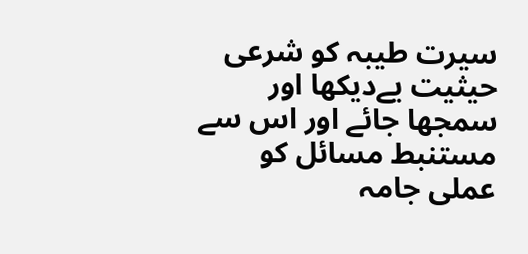سیرت طیبہ کو شرعی حیثیت یےدیکھا اور سمجھا جائے اور اس سے مستنبط مسائل کو عملی جامہ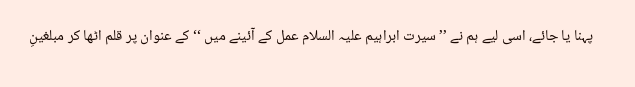پہنا یا جائے، اسی لیے ہم نے ’’سیرت ابراہیم علیہ السلام عمل کے آئینے میں ‘‘ کے عنوان پر قلم اٹھا کر مبلغینِ